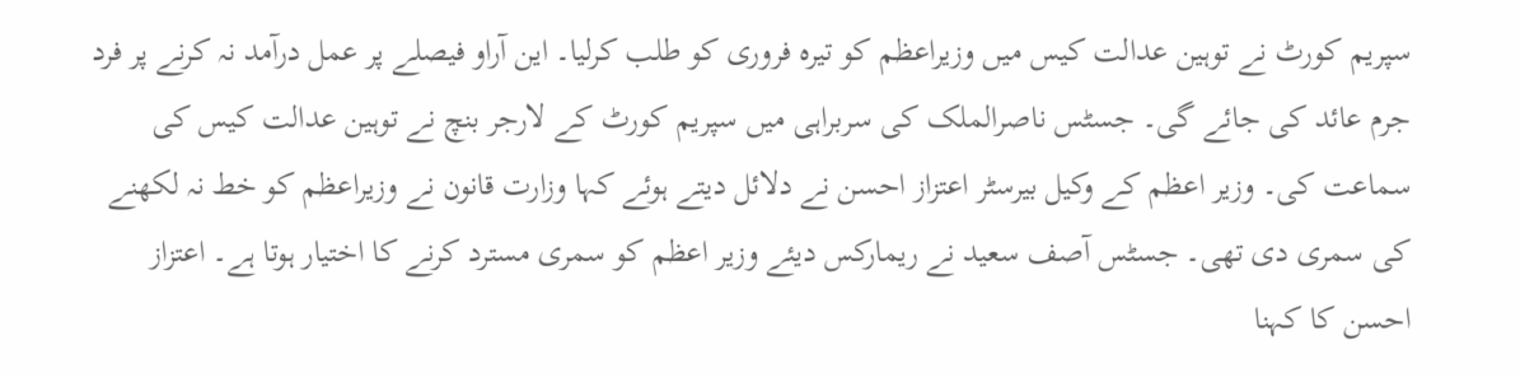سپریم کورٹ نے توہین عدالت کیس میں وزیراعظم کو تیرہ فروری کو طلب کرلیا۔ این آراو فیصلے پر عمل درآمد نہ کرنے پر فرد جرم عائد کی جائے گی۔ جسٹس ناصرالملک کی سربراہی میں سپریم کورٹ کے لارجر بنچ نے توہین عدالت کیس کی سماعت کی۔ وزیر اعظم کے وکیل بیرسٹر اعتزاز احسن نے دلائل دیتے ہوئے کہا وزارت قانون نے وزیراعظم کو خط نہ لکھنے کی سمری دی تھی۔ جسٹس آصف سعید نے ریمارکس دیئے وزیر اعظم کو سمری مسترد کرنے کا اختیار ہوتا ہے۔ اعتزاز احسن کا کہنا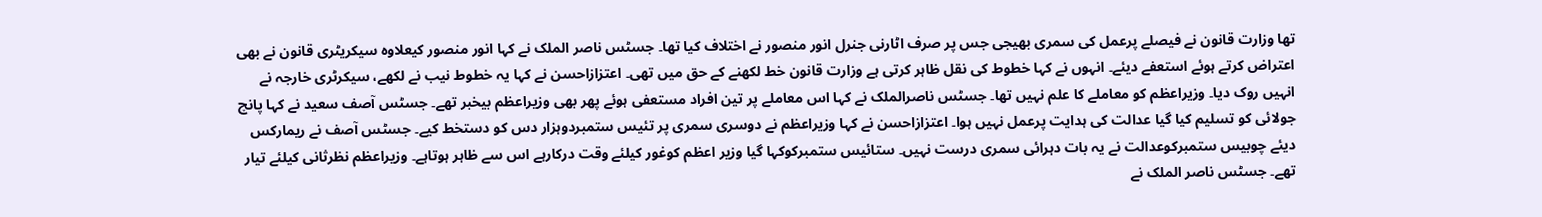تھا وزارت قانون نے فیصلے پرعمل کی سمری بھیجی جس پر صرف اٹارنی جنرل انور منصور نے اختلاف کیا تھا۔ جسٹس ناصر الملک نے کہا انور منصور کیعلاوہ سیکریٹری قانون نے بھی اعتراض کرتے ہوئے استعفے دیئے۔ انہوں نے کہا خطوط کی نقل ظاہر کرتی ہے وزارت قانون خط لکھنے کے حق میں تھی۔ اعتزازاحسن نے کہا یہ خطوط نیب نے لکھے، سیکرٹری خارجہ نے انہیں روک دیا۔ وزیراعظم کو معاملے کا علم نہیں تھا۔ جسٹس ناصرالملک نے کہا اس معاملے پر تین افراد مستعفی ہوئے پھر بھی وزیراعظم بیخبر تھے۔ جسٹس آصف سعید نے کہا پانچ جولائی کو تسلیم کیا گیا عدالت کی ہدایت پرعمل نہیں ہوا۔ اعتزازاحسن نے کہا وزیراعظم نے دوسری سمری پر تئیس ستمبردوہزار دس کو دستخط کیے۔ جسٹس آصف نے ریمارکس دیئے چوبیس ستمبرکوعدالت نے یہ بات دہرائی سمری درست نہیں۔ ستائیس ستمبرکوکہا گیا وزیر اعظم کوغور کیلئے وقت درکارہے اس سے ظاہر ہوتاہے۔ وزیراعظم نظرثانی کیلئے تیار تھے۔ جسٹس ناصر الملک نے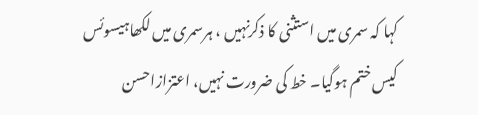کہا کہ سمری میں استثنی کا ذکرنہیں ، ہرسمری میں لکھاہیسوئس کیس ختم ہوگیا۔ خط کی ضرورت نہیں، اعتزازاحسن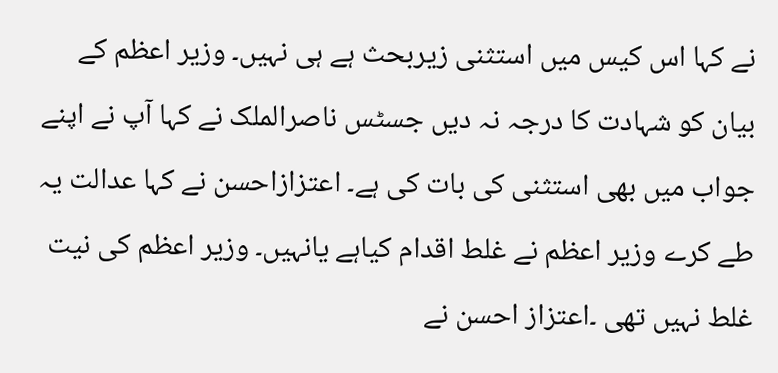نے کہا اس کیس میں استثنی زیربحث ہے ہی نہیں۔ وزیر اعظم کے بیان کو شہادت کا درجہ نہ دیں جسٹس ناصرالملک نے کہا آپ نے اپنے جواب میں بھی استثنی کی بات کی ہے۔ اعتزازاحسن نے کہا عدالت یہ طے کرے وزیر اعظم نے غلط اقدام کیاہے یانہیں۔ وزیر اعظم کی نیت غلط نہیں تھی ۔اعتزاز احسن نے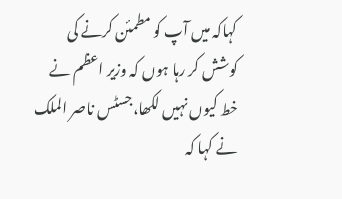کہاکہ میں آپ کو مطمئن کرنے کی کوشش کر رہا ہوں کہ وزیر اعظم نے خط کیوں نہیں لکھا،جسٹس ناصر الملک نے کہا کہ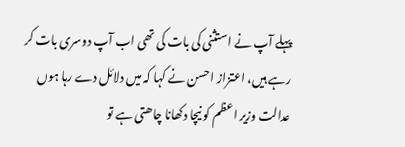پہلے آپ نے استثنی کی بات کی تھی اب آپ دوسری بات کر رہے ہیں، اعتزاز احسن نے کہا کہ میں دلائل دے رہا ہوں عدالت وزیر اعظم کو نیچا دکھانا چاھتی ہے تو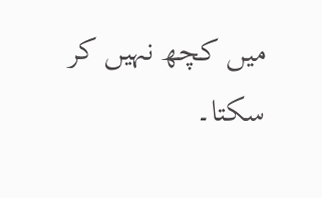میں کچھ نہیں کر سکتا۔